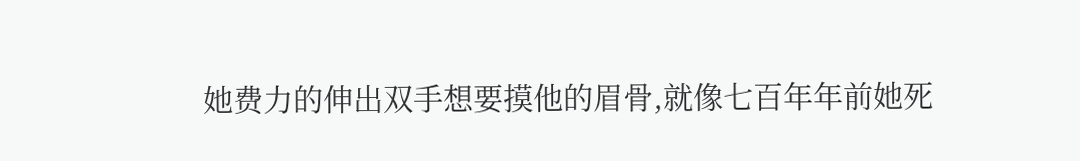她费力的伸出双手想要摸他的眉骨,就像七百年年前她死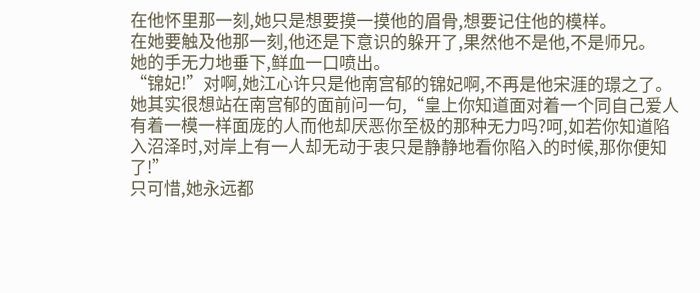在他怀里那一刻,她只是想要摸一摸他的眉骨,想要记住他的模样。
在她要触及他那一刻,他还是下意识的躲开了,果然他不是他,不是师兄。
她的手无力地垂下,鲜血一口喷出。
“锦妃!”对啊,她江心许只是他南宫郁的锦妃啊,不再是他宋涯的璟之了。
她其实很想站在南宫郁的面前问一句,“皇上你知道面对着一个同自己爱人有着一模一样面庞的人而他却厌恶你至极的那种无力吗?呵,如若你知道陷入沼泽时,对岸上有一人却无动于衷只是静静地看你陷入的时候,那你便知了!”
只可惜,她永远都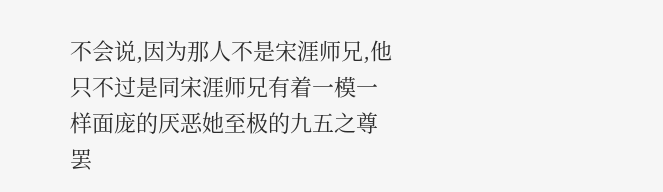不会说,因为那人不是宋涯师兄,他只不过是同宋涯师兄有着一模一样面庞的厌恶她至极的九五之尊罢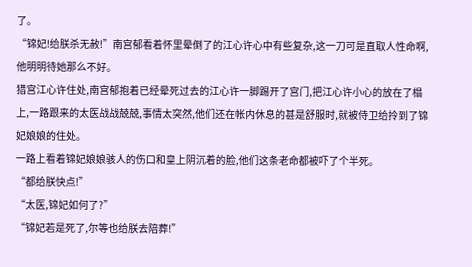了。
“锦妃!给朕杀无赦!”南宫郁看着怀里晕倒了的江心许心中有些复杂,这一刀可是直取人性命啊,他明明待她那么不好。
猎宫江心许住处,南宫郁抱着已经晕死过去的江心许一脚踢开了宫门,把江心许小心的放在了榻上,一路跟来的太医战战兢兢,事情太突然,他们还在帐内休息的甚是舒服时,就被侍卫给拎到了锦妃娘娘的住处。
一路上看着锦妃娘娘骇人的伤口和皇上阴沉着的脸,他们这条老命都被吓了个半死。
“都给朕快点!”
“太医,锦妃如何了?”
“锦妃若是死了,尔等也给朕去陪葬!”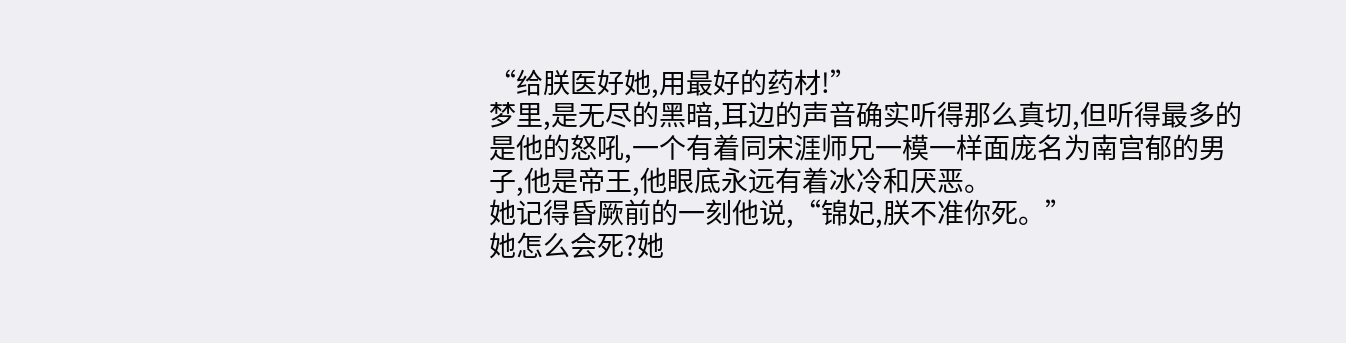“给朕医好她,用最好的药材!”
梦里,是无尽的黑暗,耳边的声音确实听得那么真切,但听得最多的是他的怒吼,一个有着同宋涯师兄一模一样面庞名为南宫郁的男子,他是帝王,他眼底永远有着冰冷和厌恶。
她记得昏厥前的一刻他说,“锦妃,朕不准你死。”
她怎么会死?她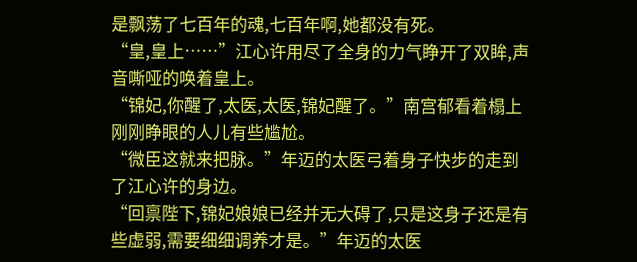是飘荡了七百年的魂,七百年啊,她都没有死。
“皇,皇上……”江心许用尽了全身的力气睁开了双眸,声音嘶哑的唤着皇上。
“锦妃,你醒了,太医,太医,锦妃醒了。”南宫郁看着榻上刚刚睁眼的人儿有些尴尬。
“微臣这就来把脉。”年迈的太医弓着身子快步的走到了江心许的身边。
“回禀陛下,锦妃娘娘已经并无大碍了,只是这身子还是有些虚弱,需要细细调养才是。”年迈的太医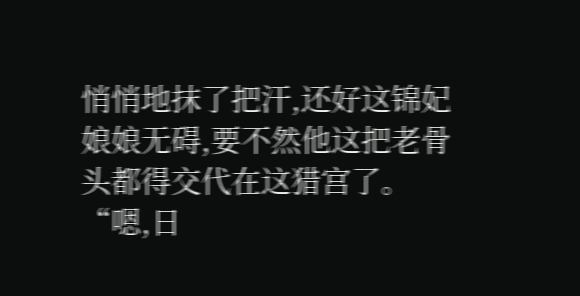悄悄地抹了把汗,还好这锦妃娘娘无碍,要不然他这把老骨头都得交代在这猎宫了。
“嗯,日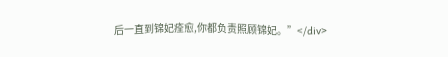后一直到锦妃痊愈,你都负责照顾锦妃。”</div>